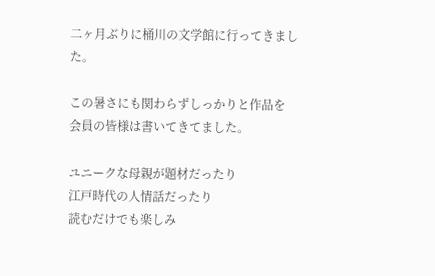二ヶ月ぶりに桶川の文学館に行ってきました。

この暑さにも関わらずしっかりと作品を
会員の皆様は書いてきてました。

ユニークな母親が題材だったり
江戸時代の人情話だったり
読むだけでも楽しみ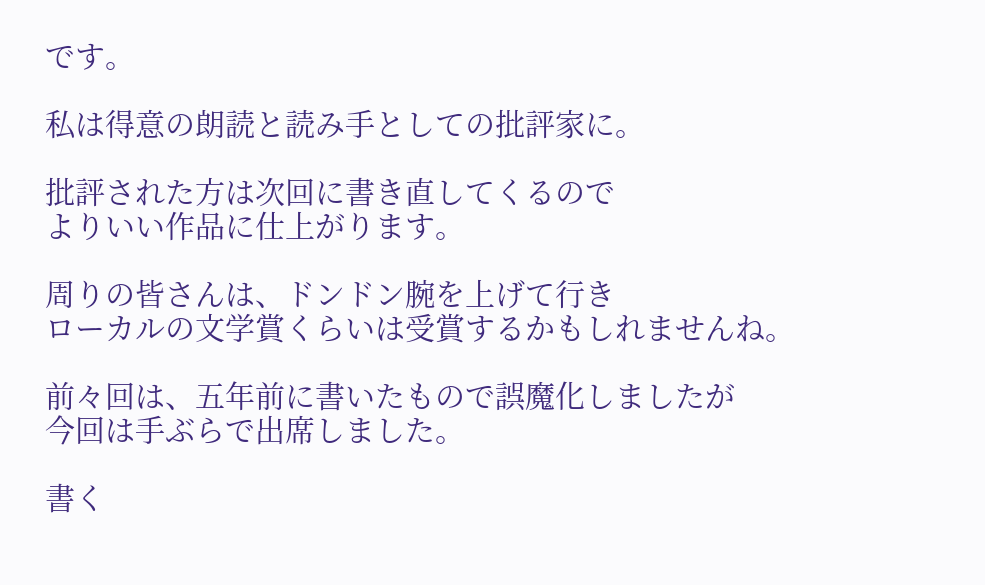です。

私は得意の朗読と読み手としての批評家に。

批評された方は次回に書き直してくるので
よりいい作品に仕上がります。

周りの皆さんは、ドンドン腕を上げて行き
ローカルの文学賞くらいは受賞するかもしれませんね。

前々回は、五年前に書いたもので誤魔化しましたが
今回は手ぶらで出席しました。

書く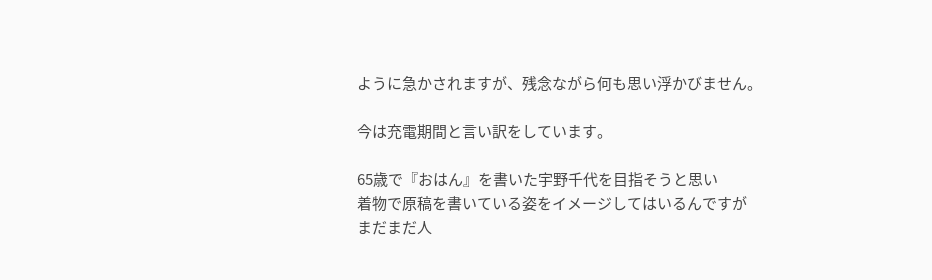ように急かされますが、残念ながら何も思い浮かびません。

今は充電期間と言い訳をしています。

65歳で『おはん』を書いた宇野千代を目指そうと思い
着物で原稿を書いている姿をイメージしてはいるんですが
まだまだ人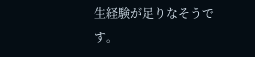生経験が足りなそうです。